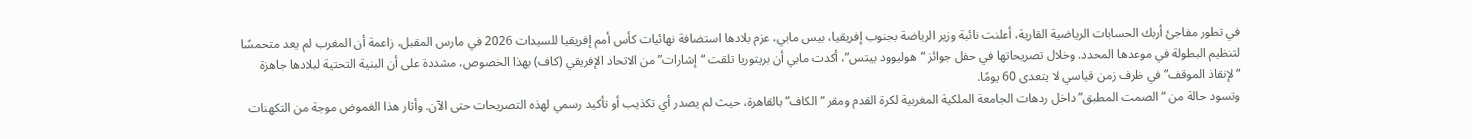في تطور مفاجئ أربك الحسابات الرياضية القارية، أعلنت نائبة وزير الرياضة بجنوب إفريقيا، بيس مابي، عزم بلادها استضافة نهائيات كأس أمم إفريقيا للسيدات 2026 في مارس المقبل، زاعمة أن المغرب لم يعد متحمسًا لتنظيم البطولة في موعدها المحدد. وخلال تصريحاتها في حفل جوائز “هوليوود بيتس”، أكدت مابي أن بريتوريا تلقت “إشارات” من الاتحاد الإفريقي (كاف) بهذا الخصوص، مشددة على أن البنية التحتية لبلادها جاهزة “لإنقاذ الموقف” في ظرف زمن قياسي لا يتعدى 60 يومًا.
وتسود حالة من “الصمت المطبق” داخل ردهات الجامعة الملكية المغربية لكرة القدم ومقر “الكاف” بالقاهرة، حيث لم يصدر أي تكذيب أو تأكيد رسمي لهذه التصريحات حتى الآن. وأثار هذا الغموض موجة من التكهنات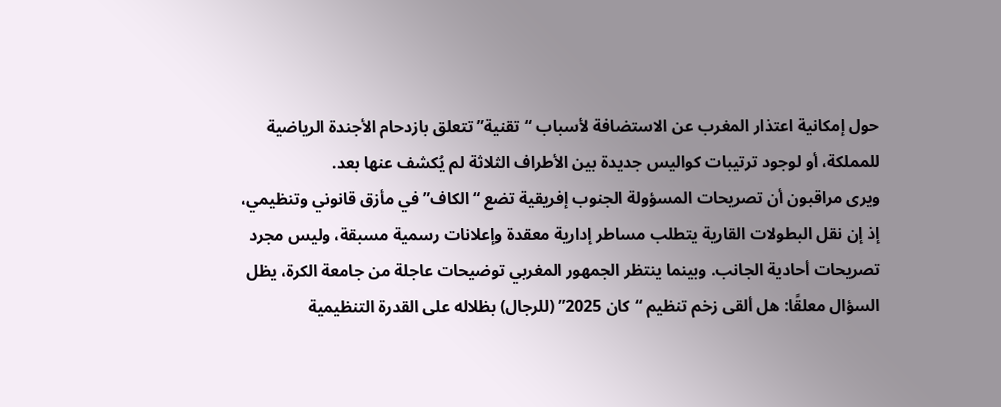حول إمكانية اعتذار المغرب عن الاستضافة لأسباب “تقنية” تتعلق بازدحام الأجندة الرياضية للمملكة، أو لوجود ترتيبات كواليس جديدة بين الأطراف الثلاثة لم يُكشف عنها بعد.
ويرى مراقبون أن تصريحات المسؤولة الجنوب إفريقية تضع “الكاف” في مأزق قانوني وتنظيمي، إذ إن نقل البطولات القارية يتطلب مساطر إدارية معقدة وإعلانات رسمية مسبقة، وليس مجرد تصريحات أحادية الجانب. وبينما ينتظر الجمهور المغربي توضيحات عاجلة من جامعة الكرة، يظل السؤال معلقًا: هل ألقى زخم تنظيم “كان 2025” (للرجال) بظلاله على القدرة التنظيمية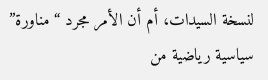لنسخة السيدات، أم أن الأمر مجرد “مناورة” سياسية رياضية من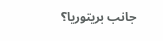جانب بريتوريا؟